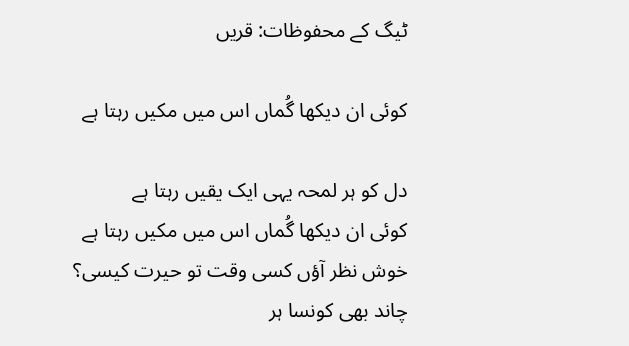ٹیگ کے محفوظات: قریں

کوئی ان دیکھا گُماں اس میں مکیں رہتا ہے

دل کو ہر لمحہ یہی ایک یقیں رہتا ہے
کوئی ان دیکھا گُماں اس میں مکیں رہتا ہے
خوش نظر آؤں کسی وقت تو حیرت کیسی؟
چاند بھی کونسا ہر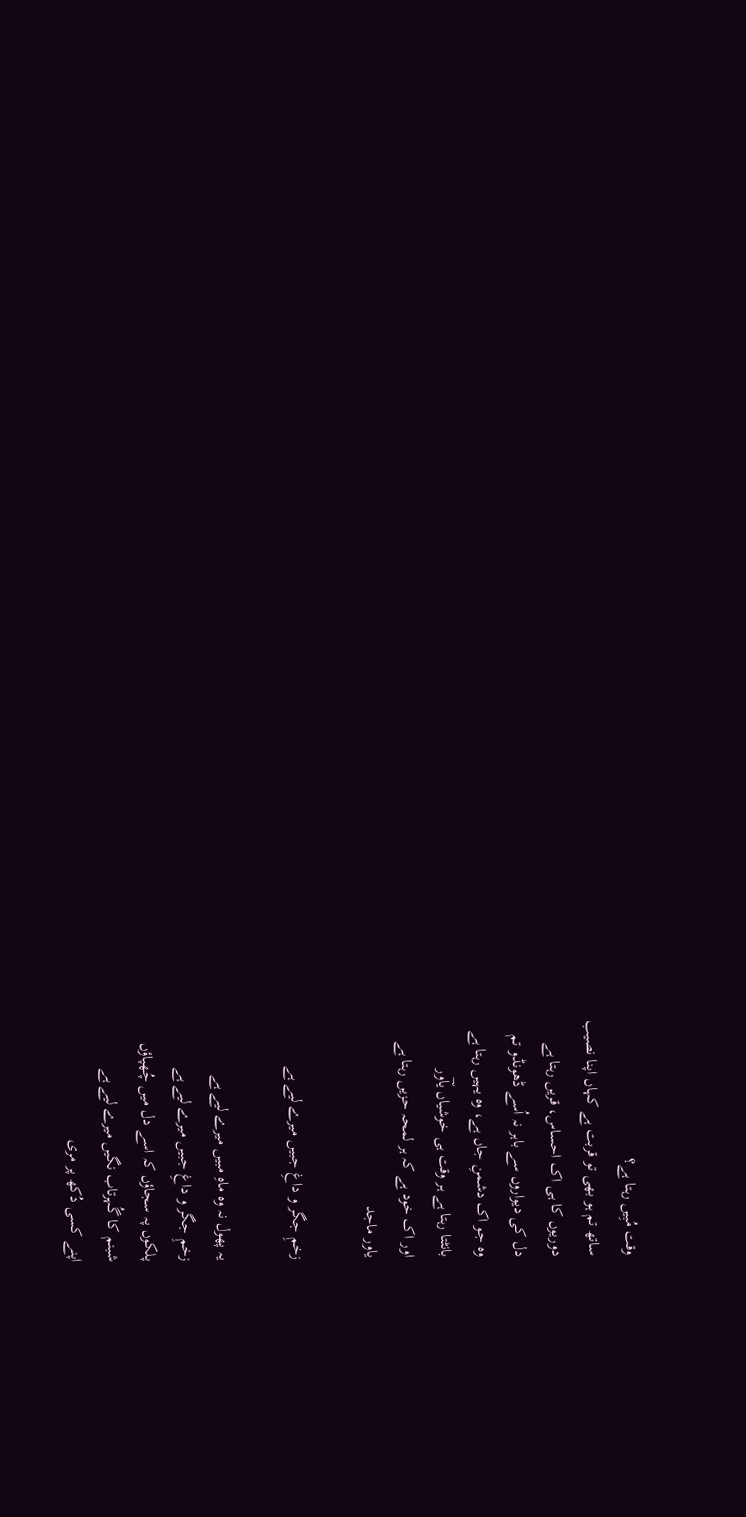وقت مُبِیں رہتا ہے؟
ساتھ تم ہو بھی تو قربت ہے کہاں اپنا نصیب
دوریوں کا ہی اک احساس، قریں رہتا ہے
دل کی دیواروں سے باہر نہ اُسے ڈھونڈو تم
وہ جو اک دشمنِ جاں ہے، وہ یہیں رہتا ہے
بانٹتا رہتا ہے ہر وقت ہی خوشیاں یاؔور
اور اک خود ہے کہ ہر لمحہ حزیں رہتا ہے
یاور ماجد

زخمِ جگر و داغِ جبیں میرے لیے ہے

یہ پھول نہ وہ ماہِ مبیں میرے لیے ہے
زخمِ جگر و داغِ جبیں میرے لیے ہے
پلکوں پہ سجاؤں کہ اسے دل میں چُھپاؤں
شبنم کا گُہرتاب نگیں میرے لیے ہے
اپنے کسی دُکھ پر مری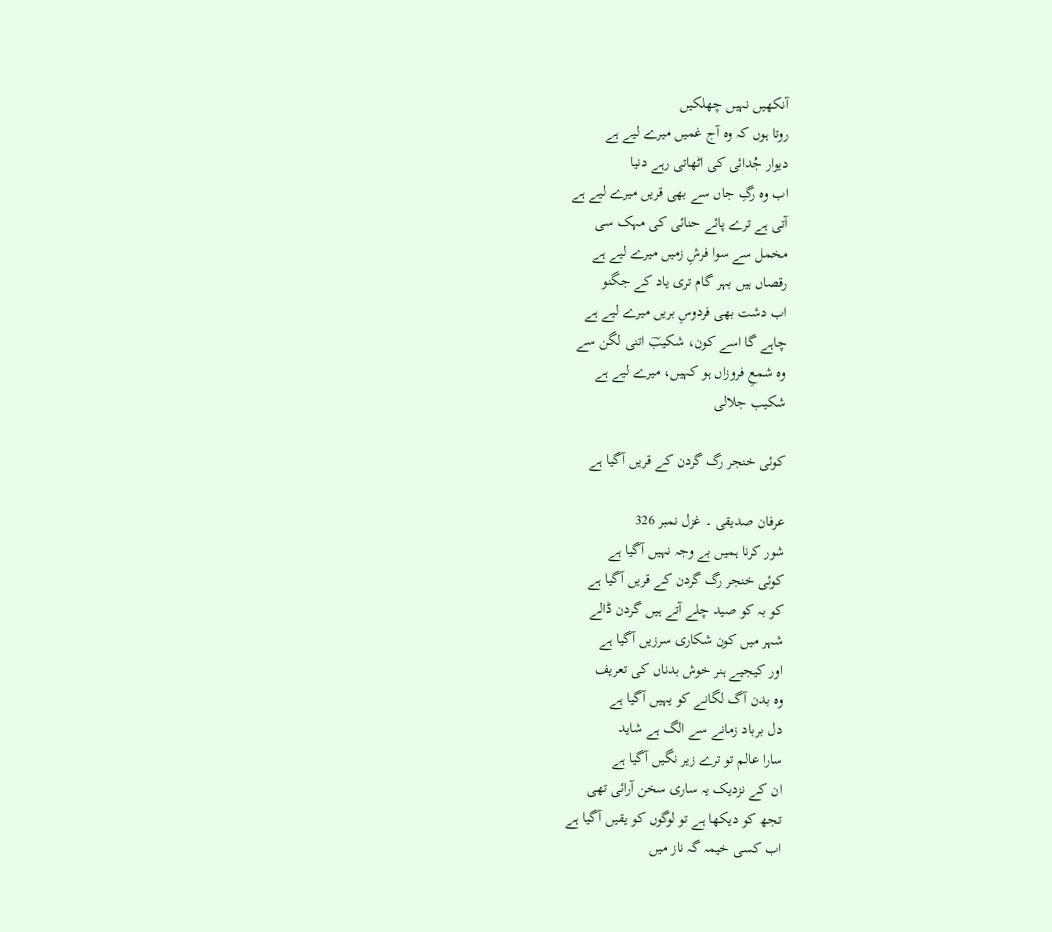آنکھیں نہیں چھلکیں
روتا ہوں کہ وہ آج غمیں میرے لیے ہے
دیوار جُدائی کی اٹھاتی رہے دنیا
اب وہ رگِ جاں سے بھی قریں میرے لیے ہے
آتی ہے ترے پائے حنائی کی مہک سی
مخمل سے سوا فرشِ زمیں میرے لیے ہے
رقصاں ہیں بہر گام تری یاد کے جگنو
اب دشت بھی فردوسِ بریں میرے لیے ہے
چاہے گا اسے کون، شکیبؔ اتنی لگن سے
وہ شمعِ فروزاں ہو کہیں، میرے لیے ہے
شکیب جلالی

کوئی خنجر رگ گردن کے قریں آگیا ہے

عرفان صدیقی ۔ غزل نمبر 326
شور کرنا ہمیں بے وجہ نہیں آگیا ہے
کوئی خنجر رگ گردن کے قریں آگیا ہے
کو بہ کو صید چلے آتے ہیں گردن ڈالے
شہر میں کون شکاری سرزیں آگیا ہے
اور کیجیے ہنر خوش بدناں کی تعریف
وہ بدن آگ لگانے کو یہیں آگیا ہے
دل برباد زمانے سے الگ ہے شاید
سارا عالم تو ترے زیر نگیں آگیا ہے
ان کے نزدیک یہ ساری سخن آرائی تھی
تجھ کو دیکھا ہے تو لوگوں کو یقیں آگیا ہے
اب کسی خیمہ گہ ناز میں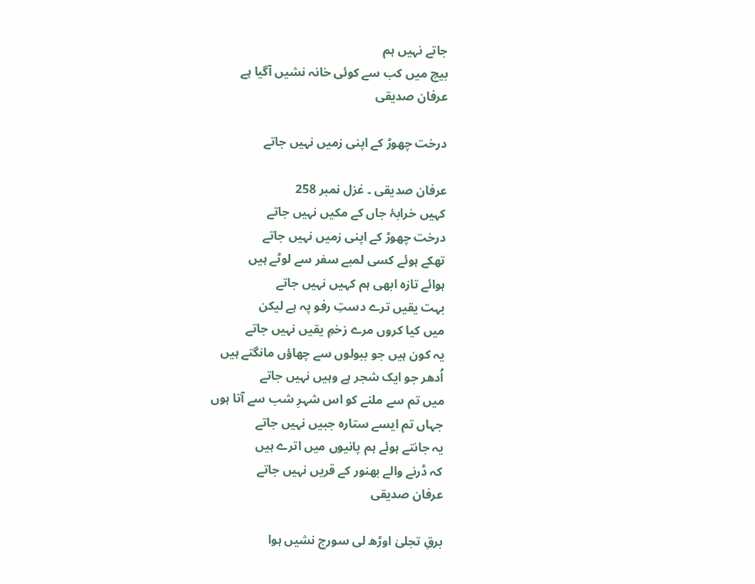جاتے نہیں ہم
بیچ میں کب سے کوئی خانہ نشیں آگیا ہے
عرفان صدیقی

درخت چھوڑ کے اپنی زمیں نہیں جاتے

عرفان صدیقی ۔ غزل نمبر 258
کہیں خرابۂ جاں کے مکیں نہیں جاتے
درخت چھوڑ کے اپنی زمیں نہیں جاتے
تھکے ہوئے کسی لمبے سفر سے لوٹے ہیں
ہوائے تازہ ابھی ہم کہیں نہیں جاتے
بہت یقیں ترے دستِ رفو پہ ہے لیکن
میں کیا کروں مرے زخمِ یقیں نہیں جاتے
یہ کون ہیں جو ببولوں سے چھاؤں مانگتے ہیں
اُدھر جو ایک شجر ہے وہیں نہیں جاتے
میں تم سے ملنے کو اس شہرِ شب سے آتا ہوں
جہاں تم ایسے ستارہ جبیں نہیں جاتے
یہ جانتے ہوئے ہم پانیوں میں اترے ہیں
کہ ڈرنے والے بھنور کے قریں نہیں جاتے
عرفان صدیقی

برقِ تجلیٰ اوڑھ لی سورج نشیں ہوا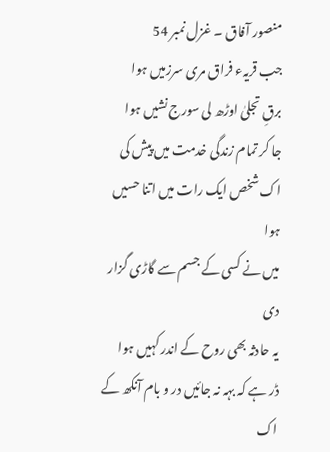منصور آفاق ۔ غزل نمبر 54
جب قریہء فراق مری سرزمیں ہوا
برقِ تجلیٰ اوڑھ لی سورج نشیں ہوا
جا کر تمام زندگی خدمت میں پیش کی
اک شخص ایک رات میں اتنا حسیں ہوا
میں نے کسی کے جسم سے گاڑی گزار دی
یہ حادثہ بھی روح کے اندر کہیں ہوا
ڈر ہے کہ بہہ نہ جائیں در و بام آنکھ کے
اک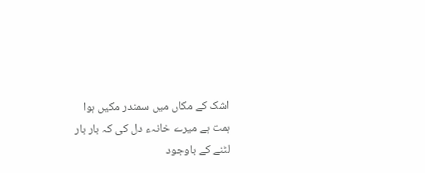اشک کے مکاں میں سمندر مکیں ہوا
ہمت ہے میرے خانہء دل کی کہ بار بار
لٹنے کے باوجود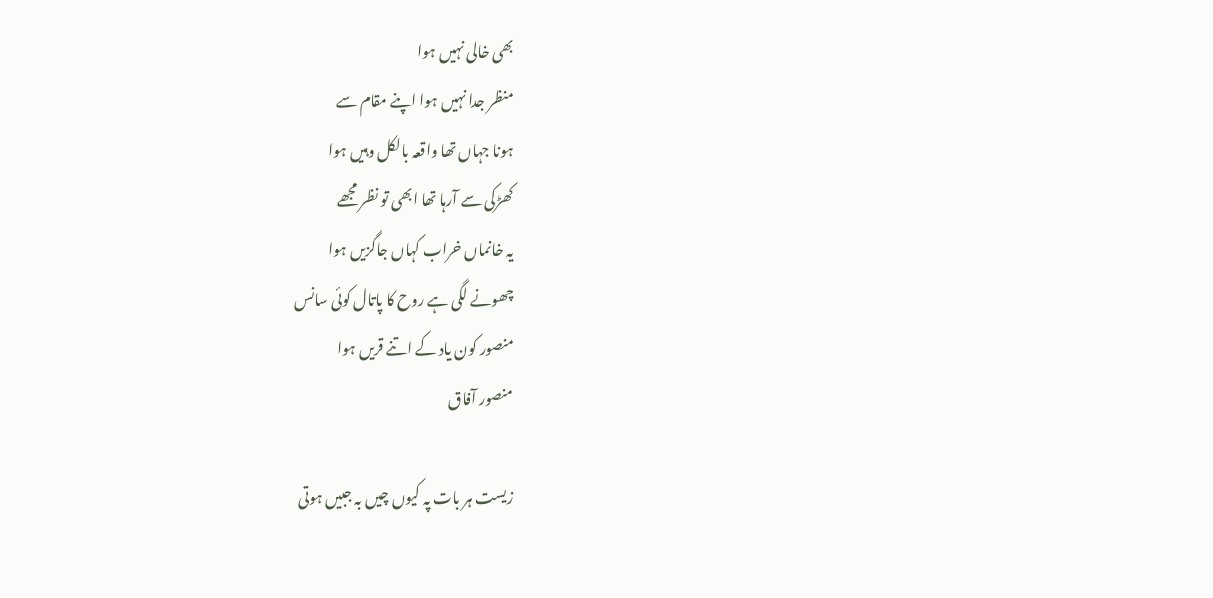بھی خالی نہیں ہوا
منظر جدا نہیں ہوا اپنے مقام سے
ہونا جہاں تھا واقعہ بالکل وہیں ہوا
کھڑکی سے آرہا تھا ابھی تو نظر مجھے
یہ خانماں خراب کہاں جاگزیں ہوا
چھونے لگی ہے روح کا پاتال کوئی سانس
منصور کون یاد کے اتنے قریں ہوا
منصور آفاق

زیست ہر بات پہ کیوں چیں بہ جبیں ہوتی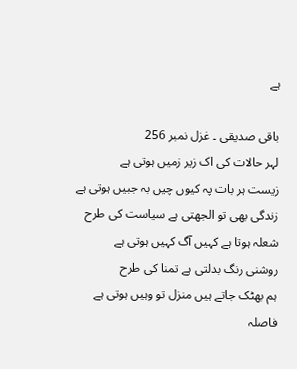ہے

باقی صدیقی ۔ غزل نمبر 256
لہر حالات کی اک زیر زمیں ہوتی ہے
زیست ہر بات پہ کیوں چیں بہ جبیں ہوتی ہے
زندگی بھی تو الجھتی ہے سیاست کی طرح
شعلہ ہوتا ہے کہیں آگ کہیں ہوتی ہے
روشنی رنگ بدلتی ہے تمنا کی طرح
ہم بھٹک جاتے ہیں منزل تو وہیں ہوتی ہے
فاصلہ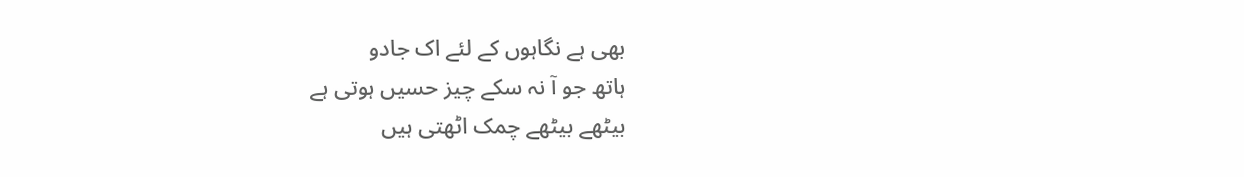بھی ہے نگاہوں کے لئے اک جادو
ہاتھ جو آ نہ سکے چیز حسیں ہوتی ہے
بیٹھے بیٹھے چمک اٹھتی ہیں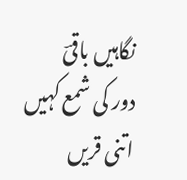نگاہیں باقیؔ
دور کی شمع کہیں اتنی قریں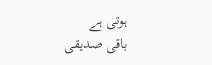ہوتی ہے
باقی صدیقی